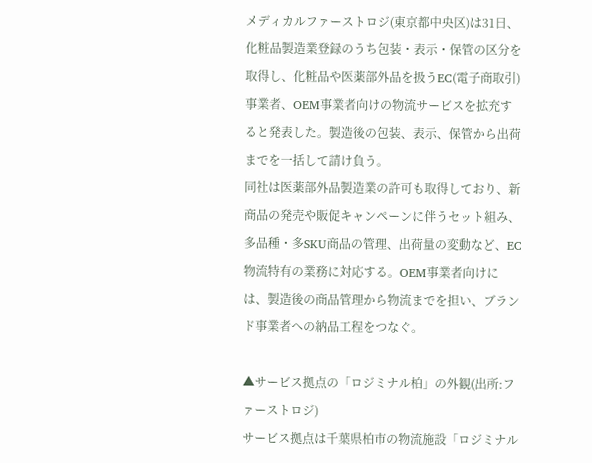メディカルファーストロジ(東京都中央区)は31日、化粧品製造業登録のうち包装・表示・保管の区分を取得し、化粧品や医薬部外品を扱うEC(電子商取引)事業者、OEM事業者向けの物流サービスを拡充すると発表した。製造後の包装、表示、保管から出荷までを一括して請け負う。
同社は医薬部外品製造業の許可も取得しており、新商品の発売や販促キャンペーンに伴うセット組み、多品種・多SKU商品の管理、出荷量の変動など、EC物流特有の業務に対応する。OEM事業者向けには、製造後の商品管理から物流までを担い、ブランド事業者への納品工程をつなぐ。

▲サービス拠点の「ロジミナル柏」の外観(出所:ファーストロジ)
サービス拠点は千葉県柏市の物流施設「ロジミナル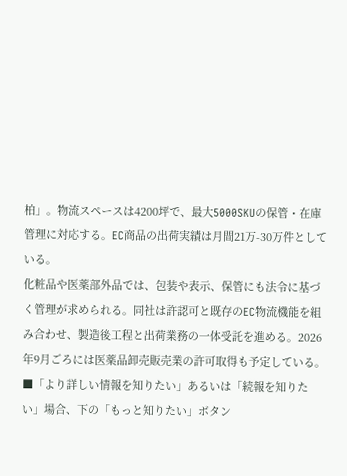柏」。物流スペースは4200坪で、最大5000SKUの保管・在庫管理に対応する。EC商品の出荷実績は月間21万-30万件としている。
化粧品や医薬部外品では、包装や表示、保管にも法令に基づく管理が求められる。同社は許認可と既存のEC物流機能を組み合わせ、製造後工程と出荷業務の一体受託を進める。2026年9月ごろには医薬品卸売販売業の許可取得も予定している。
■「より詳しい情報を知りたい」あるいは「続報を知りたい」場合、下の「もっと知りたい」ボタン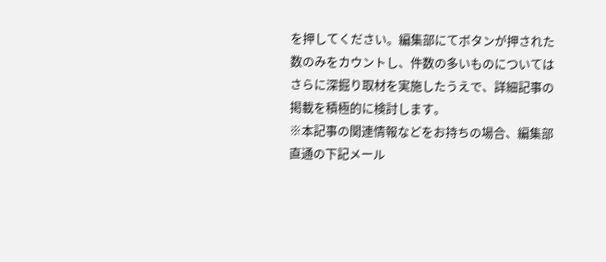を押してください。編集部にてボタンが押された数のみをカウントし、件数の多いものについてはさらに深掘り取材を実施したうえで、詳細記事の掲載を積極的に検討します。
※本記事の関連情報などをお持ちの場合、編集部直通の下記メール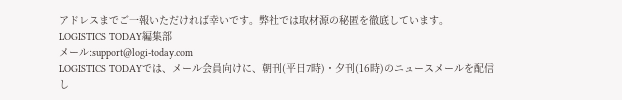アドレスまでご一報いただければ幸いです。弊社では取材源の秘匿を徹底しています。
LOGISTICS TODAY編集部
メール:support@logi-today.com
LOGISTICS TODAYでは、メール会員向けに、朝刊(平日7時)・夕刊(16時)のニュースメールを配信し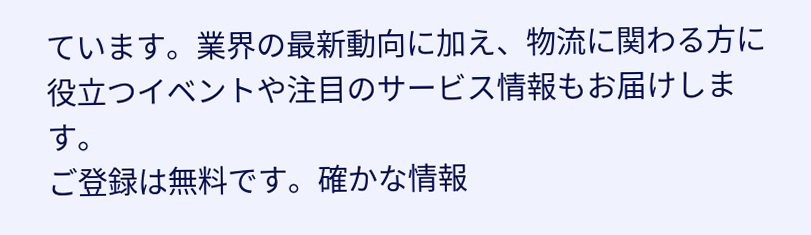ています。業界の最新動向に加え、物流に関わる方に役立つイベントや注目のサービス情報もお届けします。
ご登録は無料です。確かな情報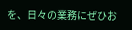を、日々の業務にぜひお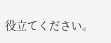役立てください。